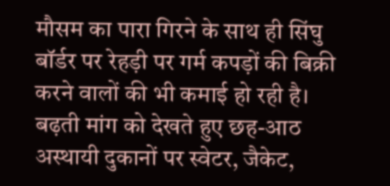मौसम का पारा गिरने के साथ ही सिंघु बॉर्डर पर रेहड़ी पर गर्म कपड़ों की बिक्री करने वालों की भी कमाई हो रही है। बढ़ती मांग को देखते हुए छह-आठ अस्थायी दुकानों पर स्वेटर, जैकेट,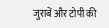जुराबें और टोपी की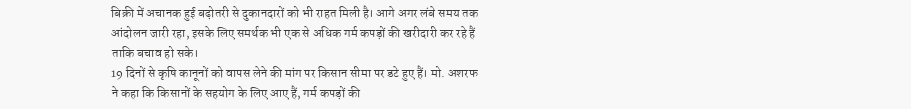बिक्री में अचानक हुई बढ़ोतरी से दुकानदारों को भी राहत मिली है। आगे अगर लंबे समय तक आंदोलन जारी रहा, इसके लिए समर्थक भी एक से अधिक गर्म कपड़ों की खरीदारी कर रहे हैं ताकि बचाव हो सके।
19 दिनों से कृषि कानूनों को वापस लेने की मांग पर किसान सीमा पर डटे हुए हैं। मो. अशरफ ने कहा कि किसानों के सहयोग के लिए आए हैं, गर्म कपड़ों की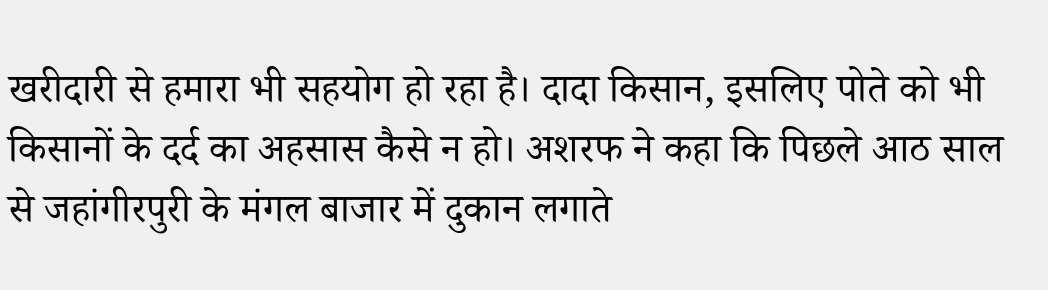खरीदारी से हमारा भी सहयोग हो रहा है। दादा किसान, इसलिए पोते को भी किसानों के दर्द का अहसास कैसे न हो। अशरफ ने कहा कि पिछले आठ साल से जहांगीरपुरी के मंगल बाजार में दुकान लगाते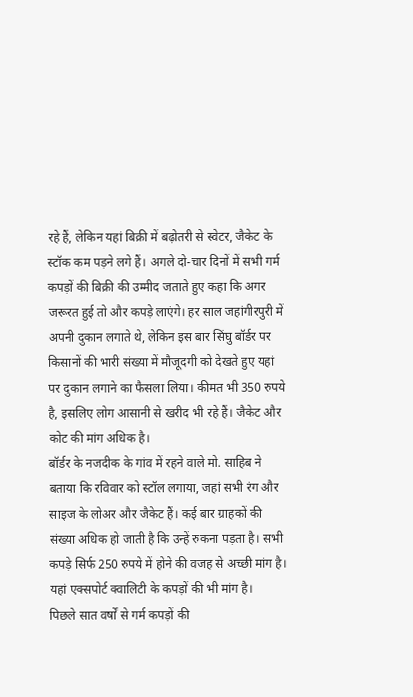रहे हैं, लेकिन यहां बिक्री में बढ़ोतरी से स्वेटर, जैकेट के स्टॉक कम पड़ने लगे हैं। अगले दो-चार दिनों में सभी गर्म कपड़ों की बिक्री की उम्मीद जताते हुए कहा कि अगर जरूरत हुई तो और कपड़े लाएंगे। हर साल जहांगीरपुरी में अपनी दुकान लगाते थे, लेकिन इस बार सिंघु बॉर्डर पर किसानों की भारी संख्या में मौजूदगी को देखते हुए यहां पर दुकान लगाने का फैसला लिया। कीमत भी 350 रुपये है, इसलिए लोग आसानी से खरीद भी रहे हैं। जैकेट और कोट की मांग अधिक है।
बॉर्डर के नजदीक के गांव में रहने वाले मो. साहिब ने बताया कि रविवार को स्टॉल लगाया, जहां सभी रंग और साइज के लोअर और जैकेट हैं। कई बार ग्राहकों की संख्या अधिक हो जाती है कि उन्हें रुकना पड़ता है। सभी कपड़े सिर्फ 250 रुपये में होने की वजह से अच्छी मांग है। यहां एक्सपोर्ट क्वालिटी के कपड़ों की भी मांग है।
पिछले सात वर्षों से गर्म कपड़ों की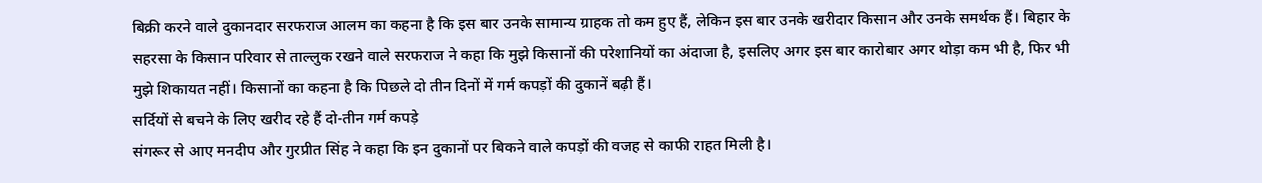बिक्री करने वाले दुकानदार सरफराज आलम का कहना है कि इस बार उनके सामान्य ग्राहक तो कम हुए हैं, लेकिन इस बार उनके खरीदार किसान और उनके समर्थक हैं। बिहार के सहरसा के किसान परिवार से ताल्लुक रखने वाले सरफराज ने कहा कि मुझे किसानों की परेशानियों का अंदाजा है, इसलिए अगर इस बार कारोबार अगर थोड़ा कम भी है, फिर भी मुझे शिकायत नहीं। किसानों का कहना है कि पिछले दो तीन दिनों में गर्म कपड़ों की दुकानें बढ़ी हैं।
सर्दियों से बचने के लिए खरीद रहे हैं दो-तीन गर्म कपड़े
संगरूर से आए मनदीप और गुरप्रीत सिंह ने कहा कि इन दुकानों पर बिकने वाले कपड़ों की वजह से काफी राहत मिली है।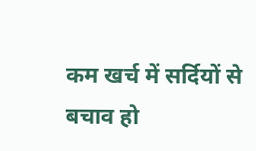कम खर्च में सर्दियों से बचाव हो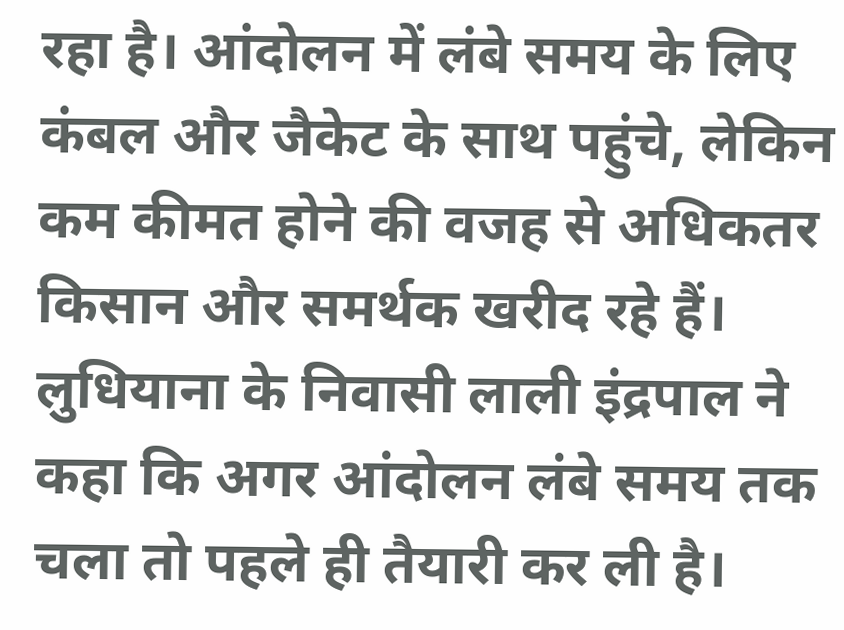रहा है। आंदोलन में लंबे समय के लिए कंबल और जैकेट के साथ पहुंचे, लेकिन कम कीमत होने की वजह से अधिकतर किसान और समर्थक खरीद रहे हैं। लुधियाना के निवासी लाली इंद्रपाल ने कहा कि अगर आंदोलन लंबे समय तक चला तो पहले ही तैयारी कर ली है।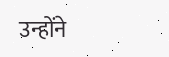उन्होंने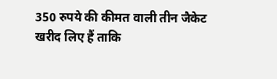350 रुपये की कीमत वाली तीन जैकेट खरीद लिए हैं ताकि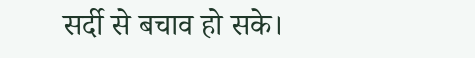सर्दी से बचाव हो सके।